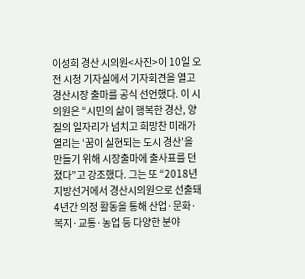이성희 경산 시의원<사진>이 10일 오전 시청 기자실에서 기자회견을 열고 경산시장 출마를 공식 선언했다. 이 시의원은 “시민의 삶이 행복한 경산, 양질의 일자리가 넘치고 희망찬 미래가 열리는 ‘꿈이 실현되는 도시 경산’을 만들기 위해 시장출마에 출사표를 던졌다”고 강조했다. 그는 또 “2018년 지방선거에서 경산시의원으로 선출돼 4년간 의정 활동을 통해 산업·문화·복지·교통·농업 등 다양한 분야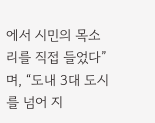에서 시민의 목소리를 직접 들었다”며, “도내 3대 도시를 넘어 지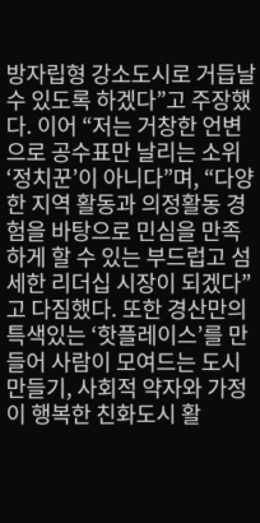방자립형 강소도시로 거듭날 수 있도록 하겠다”고 주장했다. 이어 “저는 거창한 언변으로 공수표만 날리는 소위 ‘정치꾼’이 아니다”며, “다양한 지역 활동과 의정활동 경험을 바탕으로 민심을 만족하게 할 수 있는 부드럽고 섬세한 리더십 시장이 되겠다”고 다짐했다. 또한 경산만의 특색있는 ‘핫플레이스’를 만들어 사람이 모여드는 도시 만들기, 사회적 약자와 가정이 행복한 친화도시 활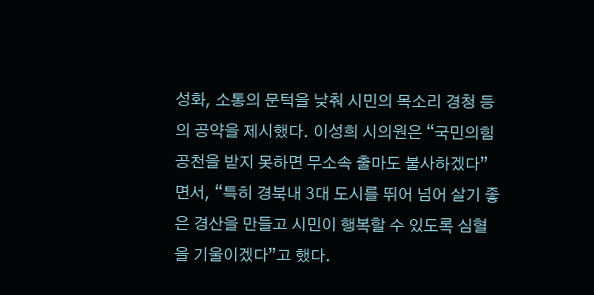성화, 소통의 문턱을 낮춰 시민의 목소리 경청 등의 공약을 제시했다. 이성희 시의원은 “국민의힘 공천을 받지 못하면 무소속 출마도 불사하겠다”면서, “특히 경북내 3대 도시를 뛰어 넘어 살기 좋은 경산을 만들고 시민이 행복할 수 있도록 심혈을 기울이겠다”고 했다.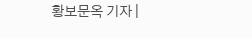황보문옥 기자 |